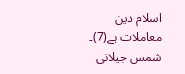اسلام دین معاملات ہے(7)۔ شمس جیلانی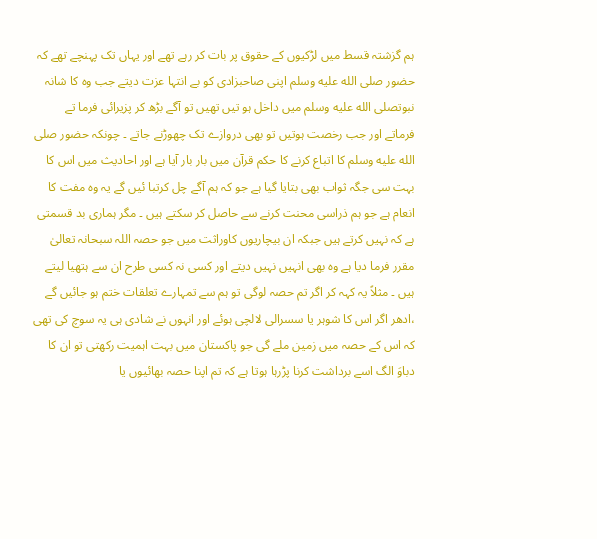ہم گزشتہ قسط میں لڑکیوں کے حقوق پر بات کر رہے تھے اور یہاں تک پہنچے تھے کہ حضور صلى الله عليه وسلم اپنی صاحبزادی کو بے انتہا عزت دیتے جب وہ کا شانہ نبوتصلى الله عليه وسلم میں داخل ہو تیں تھیں تو آگے بڑھ کر پزیرائی فرما تے فرماتے اور جب رخصت ہوتیں تو بھی دروازے تک چھوڑنے جاتے ۔ چونکہ حضور صلى الله عليه وسلم کا اتباع کرنے کا حکم قرآن میں بار بار آیا ہے اور احادیث میں اس کا بہت سی جگہ ثواب بھی بتایا گیا ہے جو کہ ہم آگے چل کرتبا ئیں گے یہ وہ مفت کا انعام ہے جو ہم ذراسی محنت کرنے سے حاصل کر سکتے ہیں ۔ مگر ہماری بد قسمتی ہے کہ نہیں کرتے ہیں جبکہ ان بیچاریوں کاوراثت میں جو حصہ اللہ سبحانہ تعالیٰ مقرر فرما دیا ہے وہ بھی انہیں نہیں دیتے اور کسی نہ کسی طرح ان سے ہتھیا لیتے ہیں ۔ مثلاً یہ کہہ کر اگر تم حصہ لوگی تو ہم سے تمہارے تعلقات ختم ہو جائیں گے ،ادھر اگر اس کا شوہر یا سسرالی لالچی ہوئے اور انہوں نے شادی ہی یہ سوچ کی تھی کہ اس کے حصہ میں زمین ملے گی جو پاکستان میں بہت اہمیت رکھتی تو ان کا دباوَ الگ اسے برداشت کرنا پڑرہا ہوتا ہے کہ تم اپنا حصہ بھائیوں یا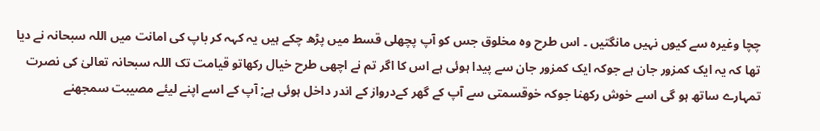چچا وغیرہ سے کیوں نہیں مانگتیں ۔ اس طرح وہ مخلوق جس کو آپ پچھلی قسط میں پڑھ چکے ہیں یہ کہہ کر باپ کی امانت میں اللہ سبحانہ نے دیا تھا کہ یہ ایک کمزور جان ہے جوکہ ایک کمزور جان سے پیدا ہوئی ہے اس کا اگر تم نے اچھی طرح خیال رکھاتو قیامت تک اللہ سبحانہ تعالیٰ کی نصرت تمہارے ساتھ ہو گی اسے خوش رکھنا جوکہ خوقسمتی سے آپ کے گھر کےدرواز کے اندر داخل ہوئی ہے; آپ کے اسے اپنے لیئے مصیبت سمجھنے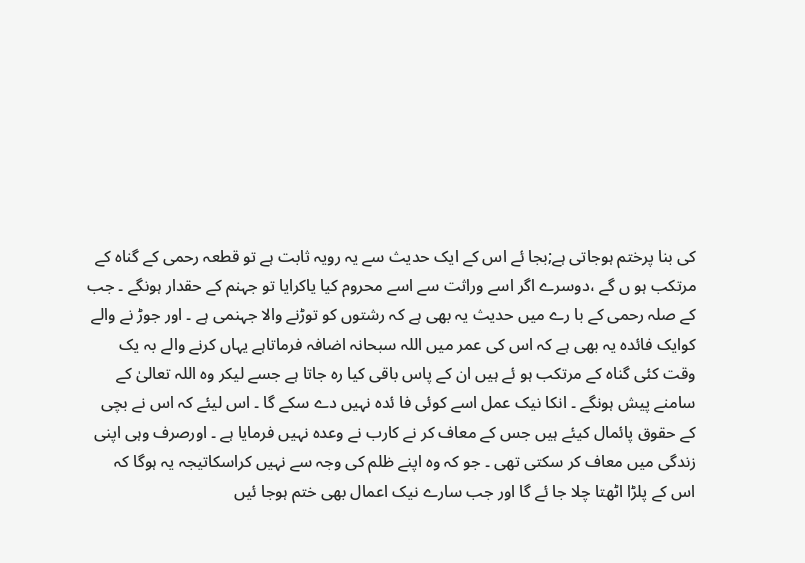کی بنا پرختم ہوجاتی ہے;بجا ئے اس کے ایک حدیث سے یہ رویہ ثابت ہے تو قطعہ رحمی کے گناہ کے مرتکب ہو ں گے ،دوسرے اگر اسے وراثت سے اسے محروم کیا یاکرایا تو جہنم کے حقدار ہونگے ۔ جب کے صلہ رحمی کے با رے میں حدیث یہ بھی ہے کہ رشتوں کو توڑنے والا جہنمی ہے ۔ اور جوڑ نے والے کوایک فائدہ یہ بھی ہے کہ اس کی عمر میں اللہ سبحانہ اضافہ فرماتاہے یہاں کرنے والے بہ یک وقت کئی گناہ کے مرتکب ہو ئے ہیں ان کے پاس باقی کیا رہ جاتا ہے جسے لیکر وہ اللہ تعالیٰ کے سامنے پیش ہونگے ۔ انکا نیک عمل اسے کوئی فا ئدہ نہیں دے سکے گا ۔ اس لیئے کہ اس نے بچی کے حقوق پائمال کیئے ہیں جس کے معاف کر نے کارب نے وعدہ نہیں فرمایا ہے ۔ اورصرف وہی اپنی زندگی میں معاف کر سکتی تھی ۔ جو کہ وہ اپنے ظلم کی وجہ سے نہیں کراسکاتیجہ یہ ہوگا کہ اس کے پلڑا اٹھتا چلا جا ئے گا اور جب سارے نیک اعمال بھی ختم ہوجا ئیں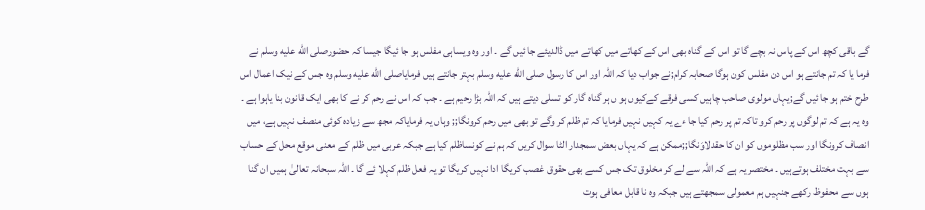گے باقی کچھ اس کے پاس نہ بچے گا تو اس کے گناہ بھی اس کے کھاتے میں کھاتے میں ڈالدیئے جا ئیں گے ۔ اور وہ ویساہی مفلس ہو جا ئیگا جیسا کہ حضورصلى الله عليه وسلم نے فرما یا کہ تم جانتے ہو اس دن مفلس کون ہوگا صحابہ کرام;نے جواب دیا کہ اللہ اور اس کا رسول صلى الله عليه وسلم بہتر جانتے ہیں فرمایاصلى الله عليه وسلم وہ جس کے نیک اعمال اس طرح ختم ہو جا ئیں گے;یہاں مولوی صاحب چاہیں کسی فرقے کےکیوں ہو ں ہر گناہ گار کو تسلی دیتے ہیں کہ اللہ بڑا رحیم ہے ۔ جب کہ اس نے رحم کر نے کا بھی ایک قانون بنا یاہوا ہے ۔ وہ یہ ہے کہ تم لوگوں پر رحم کرو تاکہ تم پر رحم کیا جا ءے یہ کہیں نہیں فرمایا کہ تم ظلم کر وگے تو بھی میں رحم کرونگا;; وہاں یہ فرمایاکہ مجھ سے زیادہ کوئی منصف نہیں ہے، میں انصاف کرونگا اور سب مظلوموں کو ان کا حقدلاوَنگا;;ممکن ہے کہ یہاں بعض سمجدار الٹا سوال کریں کہ ہم نے کونساظلم کیا ہے جبکہ عربی میں ظلم کے معنی موقع محل کے حساب سے بہت مختلف ہوتےہیں ۔ مختصر یہ ہے کہ اللہ سے لے کر مخلوق تک جس کسے بھی حقوق غصب کریگا ادا نہیں کریگا تو یہ فعل ظلم کہلا ئے گا ۔ اللہ سبحانہ تعالیٰ ہمیں ان گنا ہوں سے محفوظ رکھے جنہیں ہم معمولی سمجھتے ہیں جبکہ وہ نا قابل معافی ہوت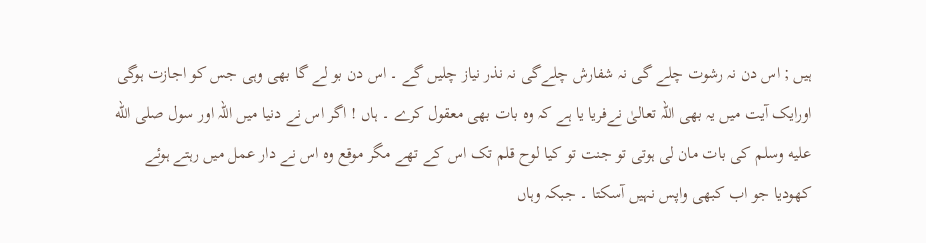ہیں ; اس دن نہ رشوت چلے گی نہ شفارش چلےگی نہ نذر نیاز چلیں گے ۔ اس دن بو لے گا بھی وہی جس کو اجازت ہوگی اورایک آیت میں یہ بھی اللہ تعالیٰ نےفریا یا ہے کہ وہ بات بھی معقول کرے ۔ ہاں ! اگر اس نے دنیا میں اللہ اور سول صلى الله عليه وسلم کی بات مان لی ہوتی تو جنت تو کیا لوح قلم تک اس کے تھے مگر موقع وہ اس نے دار عمل میں رہتے ہوئے کھودیا جو اب کبھی واپس نہیں آسکتا ۔ جبکہ وہاں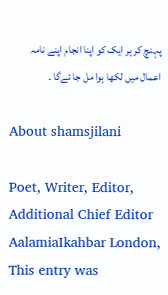پہنچ کر ہر ایک کو اپنا انجام اپنے نامہ اعمال میں لکھا ہوا مل جا ئےگا ۔

About shamsjilani

Poet, Writer, Editor, Additional Chief Editor AalamiaIkahbar London,
This entry was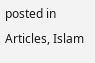posted in Articles, Islam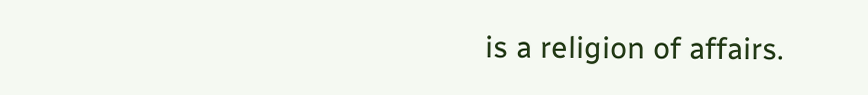is a religion of affairs.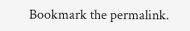Bookmark the permalink.